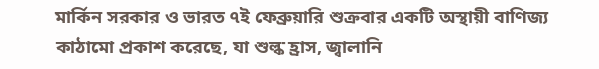মার্কিন সরকার ও ভারত ৭ই ফেব্রুয়ারি শুক্রবার একটি অস্থায়ী বাণিজ্য কাঠামো প্রকাশ করেছে, যা শুল্ক হ্রাস, জ্বালানি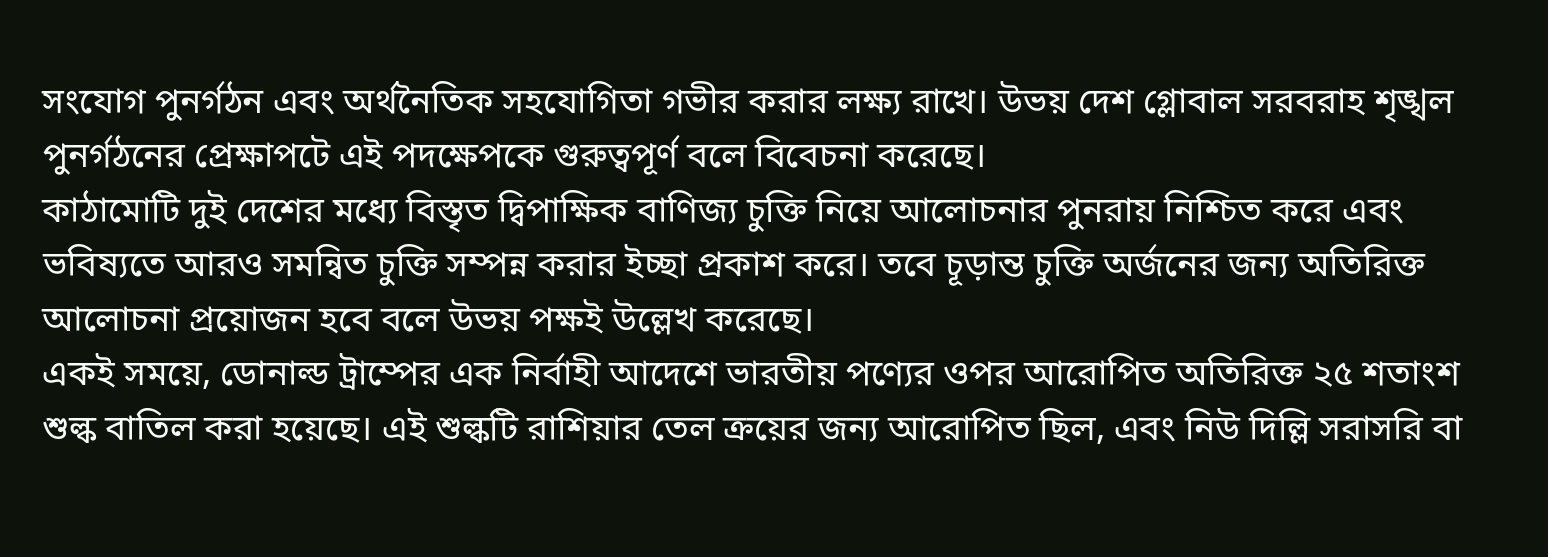সংযোগ পুনর্গঠন এবং অর্থনৈতিক সহযোগিতা গভীর করার লক্ষ্য রাখে। উভয় দেশ গ্লোবাল সরবরাহ শৃঙ্খল পুনর্গঠনের প্রেক্ষাপটে এই পদক্ষেপকে গুরুত্বপূর্ণ বলে বিবেচনা করেছে।
কাঠামোটি দুই দেশের মধ্যে বিস্তৃত দ্বিপাক্ষিক বাণিজ্য চুক্তি নিয়ে আলোচনার পুনরায় নিশ্চিত করে এবং ভবিষ্যতে আরও সমন্বিত চুক্তি সম্পন্ন করার ইচ্ছা প্রকাশ করে। তবে চূড়ান্ত চুক্তি অর্জনের জন্য অতিরিক্ত আলোচনা প্রয়োজন হবে বলে উভয় পক্ষই উল্লেখ করেছে।
একই সময়ে, ডোনাল্ড ট্রাম্পের এক নির্বাহী আদেশে ভারতীয় পণ্যের ওপর আরোপিত অতিরিক্ত ২৫ শতাংশ শুল্ক বাতিল করা হয়েছে। এই শুল্কটি রাশিয়ার তেল ক্রয়ের জন্য আরোপিত ছিল, এবং নিউ দিল্লি সরাসরি বা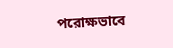পরোক্ষভাবে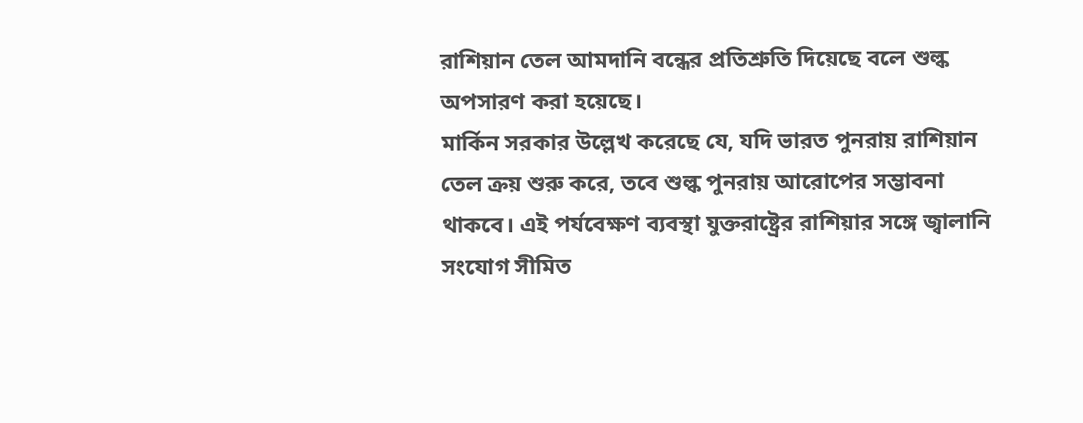রাশিয়ান তেল আমদানি বন্ধের প্রতিশ্রুতি দিয়েছে বলে শুল্ক অপসারণ করা হয়েছে।
মার্কিন সরকার উল্লেখ করেছে যে, যদি ভারত পুনরায় রাশিয়ান তেল ক্রয় শুরু করে, তবে শুল্ক পুনরায় আরোপের সম্ভাবনা থাকবে। এই পর্যবেক্ষণ ব্যবস্থা যুক্তরাষ্ট্রের রাশিয়ার সঙ্গে জ্বালানি সংযোগ সীমিত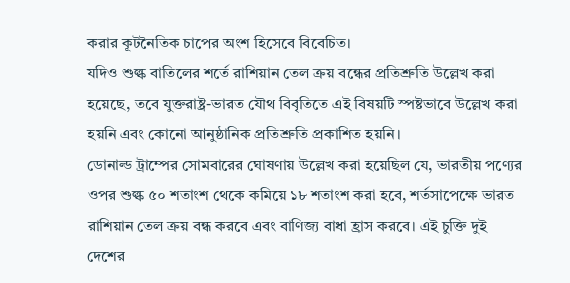করার কূটনৈতিক চাপের অংশ হিসেবে বিবেচিত।
যদিও শুল্ক বাতিলের শর্তে রাশিয়ান তেল ক্রয় বন্ধের প্রতিশ্রুতি উল্লেখ করা হয়েছে, তবে যুক্তরাষ্ট্র-ভারত যৌথ বিবৃতিতে এই বিষয়টি স্পষ্টভাবে উল্লেখ করা হয়নি এবং কোনো আনুষ্ঠানিক প্রতিশ্রুতি প্রকাশিত হয়নি।
ডোনাল্ড ট্রাম্পের সোমবারের ঘোষণায় উল্লেখ করা হয়েছিল যে, ভারতীয় পণ্যের ওপর শুল্ক ৫০ শতাংশ থেকে কমিয়ে ১৮ শতাংশ করা হবে, শর্তসাপেক্ষে ভারত রাশিয়ান তেল ক্রয় বন্ধ করবে এবং বাণিজ্য বাধা হ্রাস করবে। এই চুক্তি দুই দেশের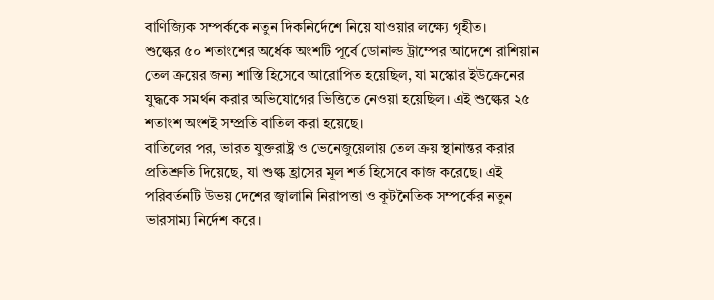বাণিজ্যিক সম্পর্ককে নতুন দিকনির্দেশে নিয়ে যাওয়ার লক্ষ্যে গৃহীত।
শুল্কের ৫০ শতাংশের অর্ধেক অংশটি পূর্বে ডোনাল্ড ট্রাম্পের আদেশে রাশিয়ান তেল ক্রয়ের জন্য শাস্তি হিসেবে আরোপিত হয়েছিল, যা মস্কোর ইউক্রেনের যুদ্ধকে সমর্থন করার অভিযোগের ভিত্তিতে নেওয়া হয়েছিল। এই শুল্কের ২৫ শতাংশ অংশই সম্প্রতি বাতিল করা হয়েছে।
বাতিলের পর, ভারত যুক্তরাষ্ট্র ও ভেনেজুয়েলায় তেল ক্রয় স্থানান্তর করার প্রতিশ্রুতি দিয়েছে, যা শুল্ক হ্রাসের মূল শর্ত হিসেবে কাজ করেছে। এই পরিবর্তনটি উভয় দেশের জ্বালানি নিরাপত্তা ও কূটনৈতিক সম্পর্কের নতুন ভারসাম্য নির্দেশ করে।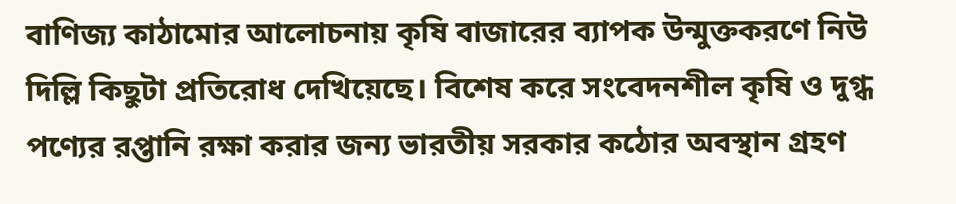বাণিজ্য কাঠামোর আলোচনায় কৃষি বাজারের ব্যাপক উন্মুক্তকরণে নিউ দিল্লি কিছুটা প্রতিরোধ দেখিয়েছে। বিশেষ করে সংবেদনশীল কৃষি ও দুগ্ধ পণ্যের রপ্তানি রক্ষা করার জন্য ভারতীয় সরকার কঠোর অবস্থান গ্রহণ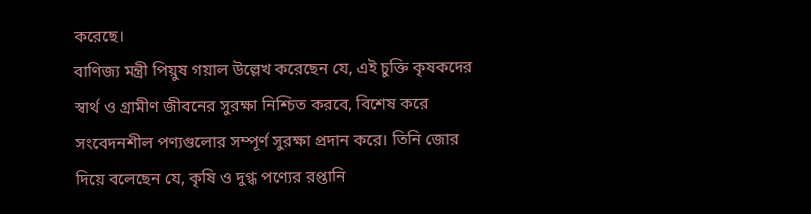করেছে।
বাণিজ্য মন্ত্রী পিয়ুষ গয়াল উল্লেখ করেছেন যে, এই চুক্তি কৃষকদের স্বার্থ ও গ্রামীণ জীবনের সুরক্ষা নিশ্চিত করবে, বিশেষ করে সংবেদনশীল পণ্যগুলোর সম্পূর্ণ সুরক্ষা প্রদান করে। তিনি জোর দিয়ে বলেছেন যে, কৃষি ও দুগ্ধ পণ্যের রপ্তানি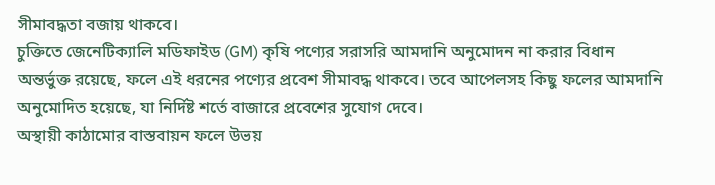সীমাবদ্ধতা বজায় থাকবে।
চুক্তিতে জেনেটিক্যালি মডিফাইড (GM) কৃষি পণ্যের সরাসরি আমদানি অনুমোদন না করার বিধান অন্তর্ভুক্ত রয়েছে, ফলে এই ধরনের পণ্যের প্রবেশ সীমাবদ্ধ থাকবে। তবে আপেলসহ কিছু ফলের আমদানি অনুমোদিত হয়েছে, যা নির্দিষ্ট শর্তে বাজারে প্রবেশের সুযোগ দেবে।
অস্থায়ী কাঠামোর বাস্তবায়ন ফলে উভয়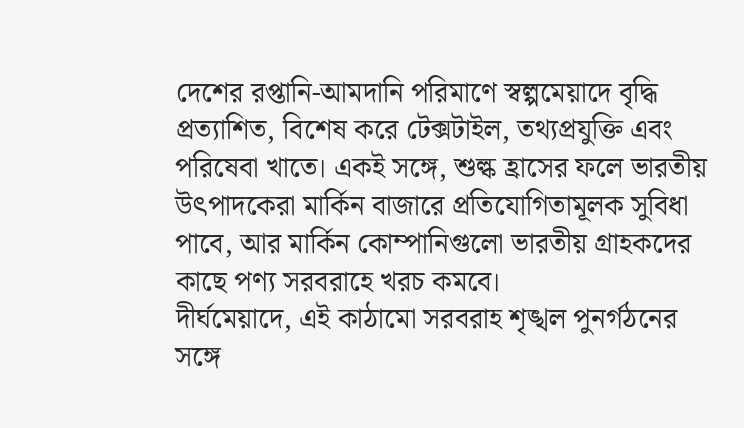দেশের রপ্তানি-আমদানি পরিমাণে স্বল্পমেয়াদে বৃদ্ধি প্রত্যাশিত, বিশেষ করে টেক্সটাইল, তথ্যপ্রযুক্তি এবং পরিষেবা খাতে। একই সঙ্গে, শুল্ক হ্রাসের ফলে ভারতীয় উৎপাদকেরা মার্কিন বাজারে প্রতিযোগিতামূলক সুবিধা পাবে, আর মার্কিন কোম্পানিগুলো ভারতীয় গ্রাহকদের কাছে পণ্য সরবরাহে খরচ কমবে।
দীর্ঘমেয়াদে, এই কাঠামো সরবরাহ শৃঙ্খল পুনর্গঠনের সঙ্গে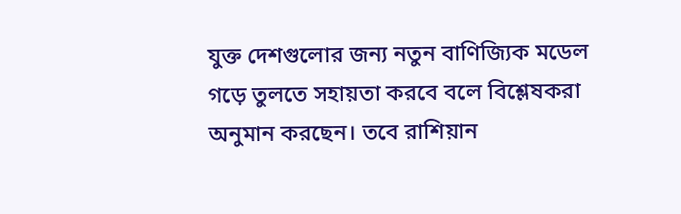যুক্ত দেশগুলোর জন্য নতুন বাণিজ্যিক মডেল গড়ে তুলতে সহায়তা করবে বলে বিশ্লেষকরা অনুমান করছেন। তবে রাশিয়ান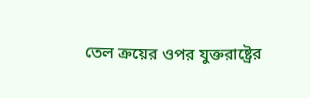তেল ক্রয়ের ওপর যুক্তরাষ্ট্রের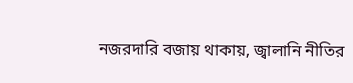নজরদারি বজায় থাকায়, জ্বালানি নীতির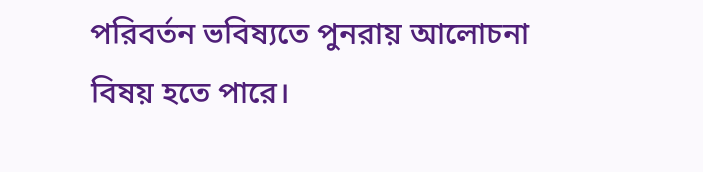পরিবর্তন ভবিষ্যতে পুনরায় আলোচনা বিষয় হতে পারে।